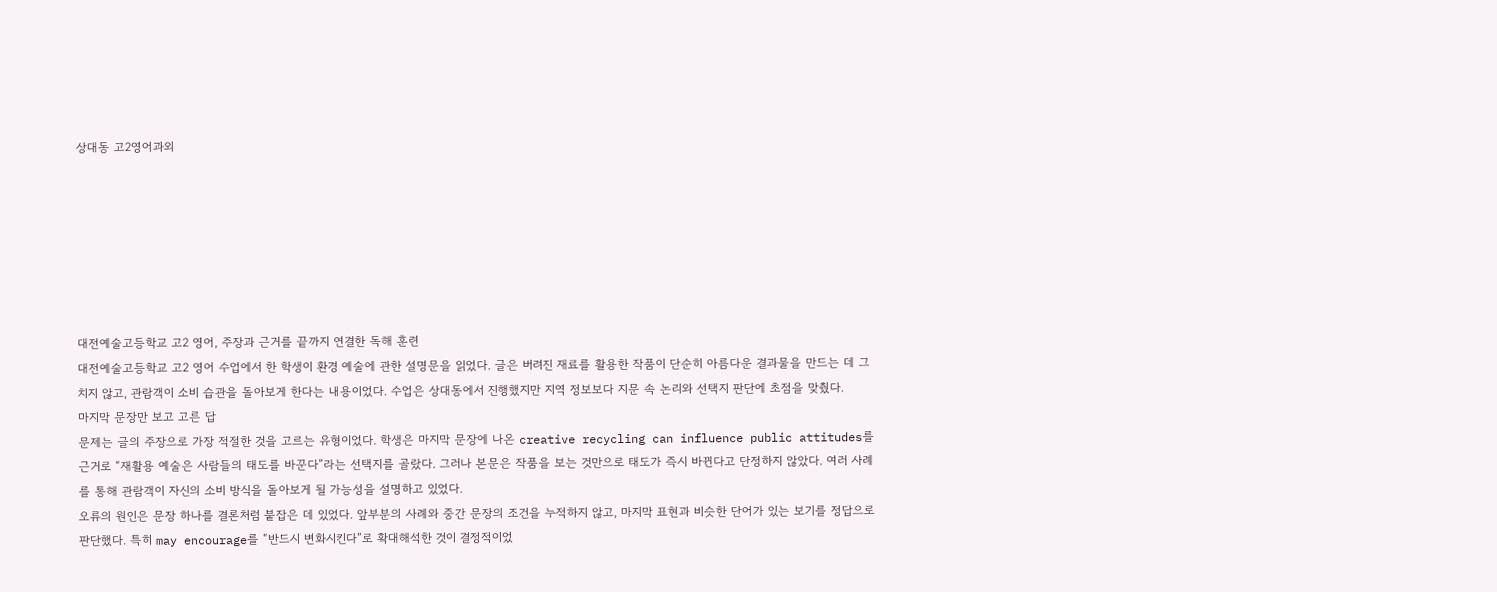상대동 고2영어과외







대전예술고등학교 고2 영어, 주장과 근거를 끝까지 연결한 독해 훈련
대전예술고등학교 고2 영어 수업에서 한 학생이 환경 예술에 관한 설명문을 읽었다. 글은 버려진 재료를 활용한 작품이 단순히 아름다운 결과물을 만드는 데 그치지 않고, 관람객이 소비 습관을 돌아보게 한다는 내용이었다. 수업은 상대동에서 진행했지만 지역 정보보다 지문 속 논리와 선택지 판단에 초점을 맞췄다.
마지막 문장만 보고 고른 답
문제는 글의 주장으로 가장 적절한 것을 고르는 유형이었다. 학생은 마지막 문장에 나온 creative recycling can influence public attitudes를 근거로 “재활용 예술은 사람들의 태도를 바꾼다”라는 선택지를 골랐다. 그러나 본문은 작품을 보는 것만으로 태도가 즉시 바뀐다고 단정하지 않았다. 여러 사례를 통해 관람객이 자신의 소비 방식을 돌아보게 될 가능성을 설명하고 있었다.
오류의 원인은 문장 하나를 결론처럼 붙잡은 데 있었다. 앞부분의 사례와 중간 문장의 조건을 누적하지 않고, 마지막 표현과 비슷한 단어가 있는 보기를 정답으로 판단했다. 특히 may encourage를 “반드시 변화시킨다”로 확대해석한 것이 결정적이었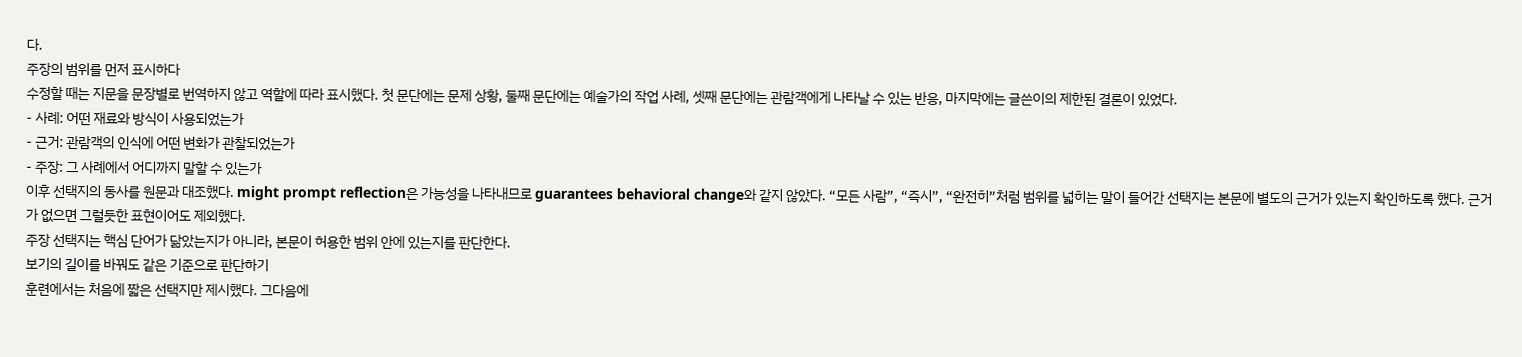다.
주장의 범위를 먼저 표시하다
수정할 때는 지문을 문장별로 번역하지 않고 역할에 따라 표시했다. 첫 문단에는 문제 상황, 둘째 문단에는 예술가의 작업 사례, 셋째 문단에는 관람객에게 나타날 수 있는 반응, 마지막에는 글쓴이의 제한된 결론이 있었다.
- 사례: 어떤 재료와 방식이 사용되었는가
- 근거: 관람객의 인식에 어떤 변화가 관찰되었는가
- 주장: 그 사례에서 어디까지 말할 수 있는가
이후 선택지의 동사를 원문과 대조했다. might prompt reflection은 가능성을 나타내므로 guarantees behavioral change와 같지 않았다. “모든 사람”, “즉시”, “완전히”처럼 범위를 넓히는 말이 들어간 선택지는 본문에 별도의 근거가 있는지 확인하도록 했다. 근거가 없으면 그럴듯한 표현이어도 제외했다.
주장 선택지는 핵심 단어가 닮았는지가 아니라, 본문이 허용한 범위 안에 있는지를 판단한다.
보기의 길이를 바꿔도 같은 기준으로 판단하기
훈련에서는 처음에 짧은 선택지만 제시했다. 그다음에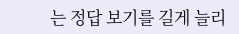는 정답 보기를 길게 늘리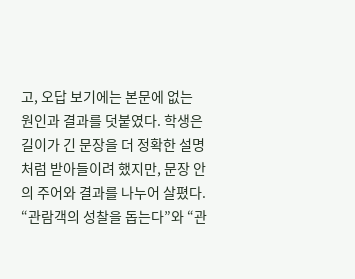고, 오답 보기에는 본문에 없는 원인과 결과를 덧붙였다. 학생은 길이가 긴 문장을 더 정확한 설명처럼 받아들이려 했지만, 문장 안의 주어와 결과를 나누어 살폈다.
“관람객의 성찰을 돕는다”와 “관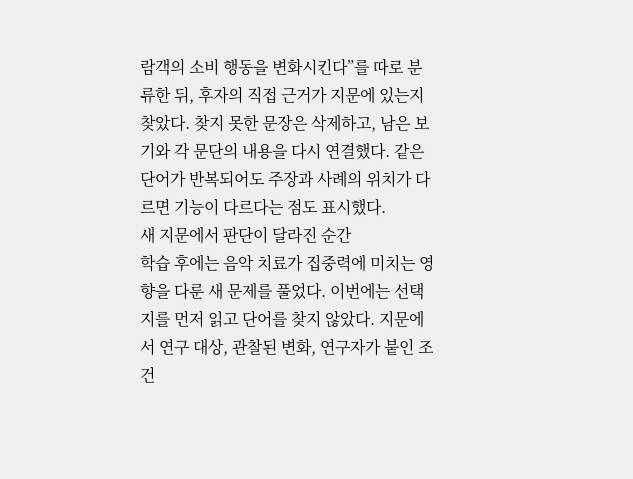람객의 소비 행동을 변화시킨다”를 따로 분류한 뒤, 후자의 직접 근거가 지문에 있는지 찾았다. 찾지 못한 문장은 삭제하고, 남은 보기와 각 문단의 내용을 다시 연결했다. 같은 단어가 반복되어도 주장과 사례의 위치가 다르면 기능이 다르다는 점도 표시했다.
새 지문에서 판단이 달라진 순간
학습 후에는 음악 치료가 집중력에 미치는 영향을 다룬 새 문제를 풀었다. 이번에는 선택지를 먼저 읽고 단어를 찾지 않았다. 지문에서 연구 대상, 관찰된 변화, 연구자가 붙인 조건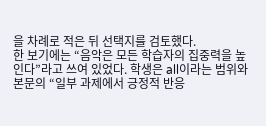을 차례로 적은 뒤 선택지를 검토했다.
한 보기에는 “음악은 모든 학습자의 집중력을 높인다”라고 쓰여 있었다. 학생은 all이라는 범위와 본문의 “일부 과제에서 긍정적 반응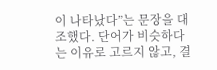이 나타났다”는 문장을 대조했다. 단어가 비슷하다는 이유로 고르지 않고, 결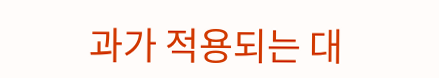과가 적용되는 대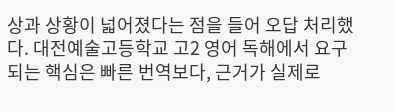상과 상황이 넓어졌다는 점을 들어 오답 처리했다. 대전예술고등학교 고2 영어 독해에서 요구되는 핵심은 빠른 번역보다, 근거가 실제로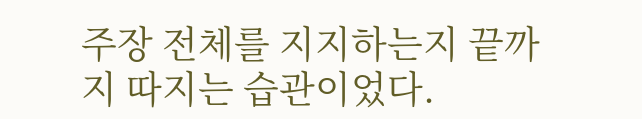주장 전체를 지지하는지 끝까지 따지는 습관이었다.